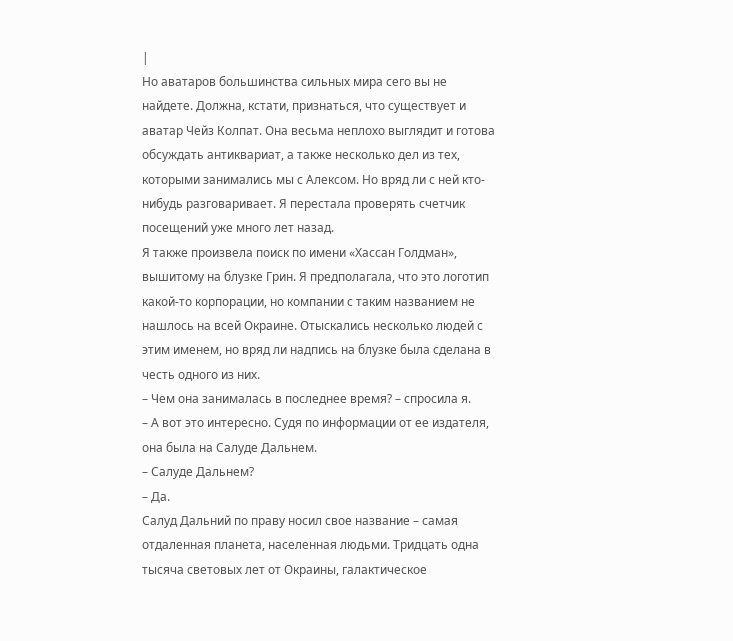|
Но аватаров большинства сильных мира сего вы не найдете. Должна, кстати, признаться, что существует и аватар Чейз Колпат. Она весьма неплохо выглядит и готова обсуждать антиквариат, а также несколько дел из тех, которыми занимались мы с Алексом. Но вряд ли с ней кто-нибудь разговаривает. Я перестала проверять счетчик посещений уже много лет назад.
Я также произвела поиск по имени «Хассан Голдман», вышитому на блузке Грин. Я предполагала, что это логотип какой-то корпорации, но компании с таким названием не нашлось на всей Окраине. Отыскались несколько людей с этим именем, но вряд ли надпись на блузке была сделана в честь одного из них.
– Чем она занималась в последнее время? – спросила я.
– А вот это интересно. Судя по информации от ее издателя, она была на Салуде Дальнем.
– Салуде Дальнем?
– Да.
Салуд Дальний по праву носил свое название – самая отдаленная планета, населенная людьми. Тридцать одна тысяча световых лет от Окраины, галактическое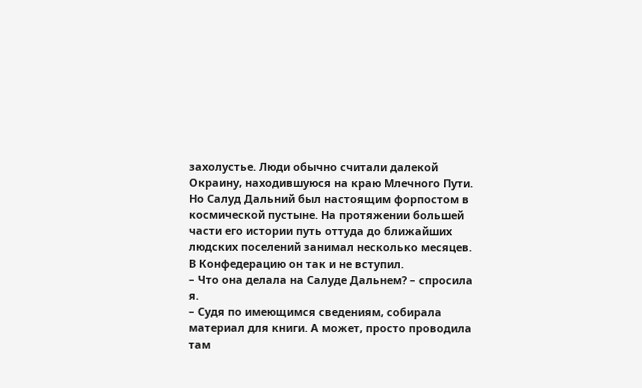захолустье. Люди обычно считали далекой Окраину, находившуюся на краю Млечного Пути. Но Салуд Дальний был настоящим форпостом в космической пустыне. На протяжении большей части его истории путь оттуда до ближайших людских поселений занимал несколько месяцев. В Конфедерацию он так и не вступил.
– Что она делала на Салуде Дальнем? – спросила я.
– Судя по имеющимся сведениям, собирала материал для книги. А может, просто проводила там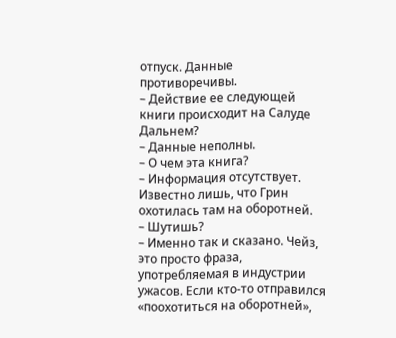отпуск. Данные противоречивы.
– Действие ее следующей книги происходит на Салуде Дальнем?
– Данные неполны.
– О чем эта книга?
– Информация отсутствует. Известно лишь, что Грин охотилась там на оборотней.
– Шутишь?
– Именно так и сказано. Чейз, это просто фраза, употребляемая в индустрии ужасов. Если кто-то отправился «поохотиться на оборотней»,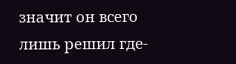значит он всего лишь решил где-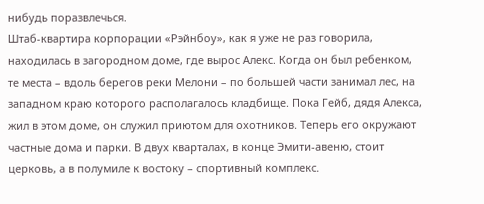нибудь поразвлечься.
Штаб-квартира корпорации «Рэйнбоу», как я уже не раз говорила, находилась в загородном доме, где вырос Алекс. Когда он был ребенком, те места – вдоль берегов реки Мелони – по большей части занимал лес, на западном краю которого располагалось кладбище. Пока Гейб, дядя Алекса, жил в этом доме, он служил приютом для охотников. Теперь его окружают частные дома и парки. В двух кварталах, в конце Эмити-авеню, стоит церковь, а в полумиле к востоку – спортивный комплекс.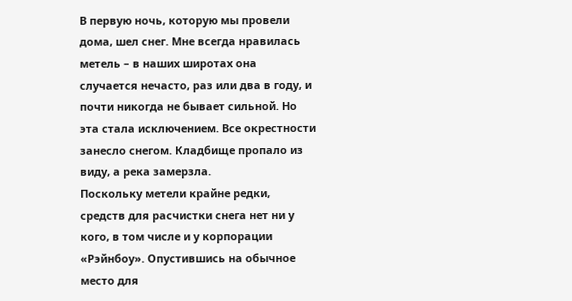В первую ночь, которую мы провели дома, шел снег. Мне всегда нравилась метель – в наших широтах она случается нечасто, раз или два в году, и почти никогда не бывает сильной. Но эта стала исключением. Все окрестности занесло снегом. Кладбище пропало из виду, а река замерзла.
Поскольку метели крайне редки, средств для расчистки снега нет ни у кого, в том числе и у корпорации «Рэйнбоу». Опустившись на обычное место для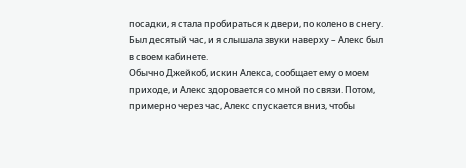посадки, я стала пробираться к двери, по колено в снегу. Был десятый час, и я слышала звуки наверху – Алекс был в своем кабинете.
Обычно Джейкоб, искин Алекса, сообщает ему о моем приходе, и Алекс здоровается со мной по связи. Потом, примерно через час, Алекс спускается вниз, чтобы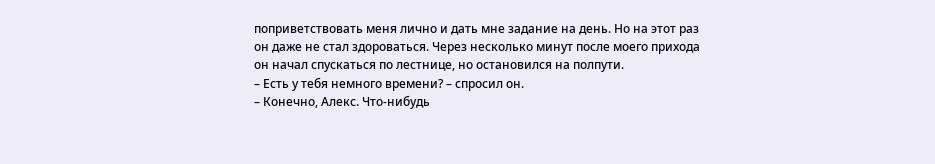поприветствовать меня лично и дать мне задание на день. Но на этот раз он даже не стал здороваться. Через несколько минут после моего прихода он начал спускаться по лестнице, но остановился на полпути.
– Есть у тебя немного времени? – спросил он.
– Конечно, Алекс. Что-нибудь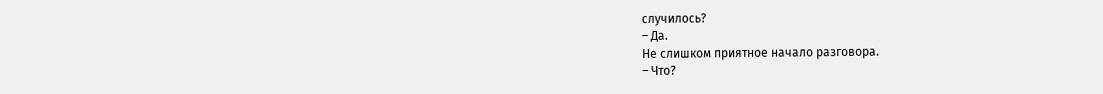случилось?
– Да.
Не слишком приятное начало разговора.
– Что?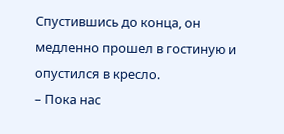Спустившись до конца, он медленно прошел в гостиную и опустился в кресло.
– Пока нас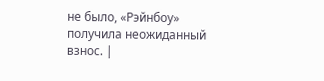не было, «Рэйнбоу» получила неожиданный взнос. |